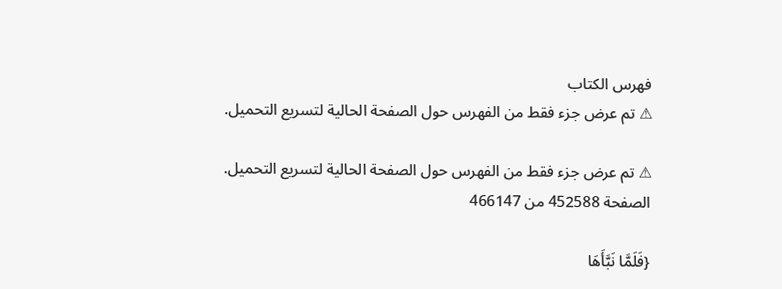فهرس الكتاب
⚠ تم عرض جزء فقط من الفهرس حول الصفحة الحالية لتسريع التحميل.

⚠ تم عرض جزء فقط من الفهرس حول الصفحة الحالية لتسريع التحميل.
الصفحة 452588 من 466147

{فَلَمَّا نَبَّأَهَا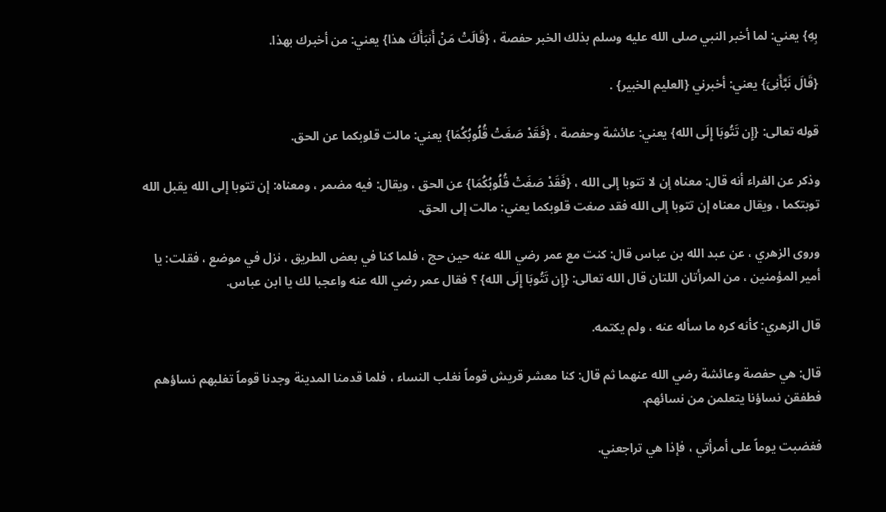بِهِ} يعني: لما أخبر النبي صلى الله عليه وسلم بذلك الخبر حفصة ، {قَالَتْ مَنْ أَنبَأَكَ هذا} يعني: من أخبرك بهذا.

{قَالَ نَبَّأَنِىَ} يعني: أخبرني {العليم الخبير} .

قوله تعالى: {إِن تَتُوبَا إِلَى الله} يعني: عائشة وحفصة ، {فَقَدْ صَغَتْ قُلُوبُكُمَا} يعني: مالت قلوبكما عن الحق.

وذكر عن الفراء أنه قال: معناه إن لا تتوبا إلى الله ، {فَقَدْ صَغَتْ قُلُوبُكُمَا} عن الحق ، ويقال: فيه مضمر ، ومعناه: إن تتوبا إلى الله يقبل الله توبتكما ، ويقال معناه إن تتوبا إلى الله فقد صغت قلوبكما يعني: مالت إلى الحق.

وروى الزهري ، عن عبد الله بن عباس قال: كنت مع عمر رضي الله عنه حين حج ، فلما كنا في بعض الطريق ، نزل في موضع ، فقلت: يا أمير المؤمنين ، من المرأتان اللتان قال الله تعالى: {إِن تَتُوبَا إِلَى الله} ؟ فقال عمر رضي الله عنه واعجبا لك يا ابن عباس.

قال الزهري: كأنه كره ما سأله عنه ، ولم يكتمه.

قال: هي حفصة وعائشة رضي الله عنهما ثم قال: كنا معشر قريش قوماً نغلب النساء ، فلما قدمنا المدينة وجدنا قوماً تغلبهم نساؤهم فطفقن نساؤنا يتعلمن من نسائهم.

فغضبت يوماً على أمرأتي ، فإذا هي تراجعني.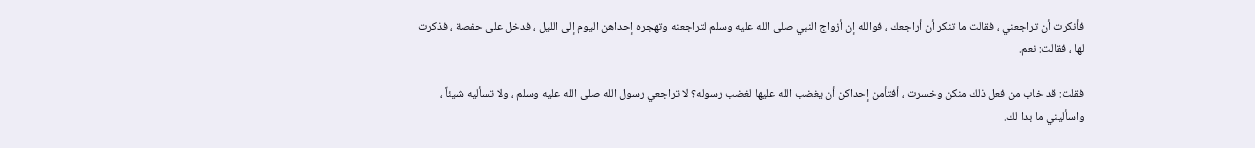فأنكرت أن تراجعني ، فقالت ما تنكر أن أراجعك ، فوالله إن أزواج النبي صلى الله عليه وسلم لتراجعنه وتهجره إحداهن اليوم إلى الليل ، فدخل على حفصة ، فذكرت لها ، فقالت: نعم.

فقلت: قد خاب من فعل ذلك منكن وخسرت ، أفتأمن إحداكن أن يغضب الله عليها لغضب رسوله؟ لا تراجعي رسول الله صلى الله عليه وسلم ، ولا تسأليه شيئاً ، واسأليني ما بدا لك.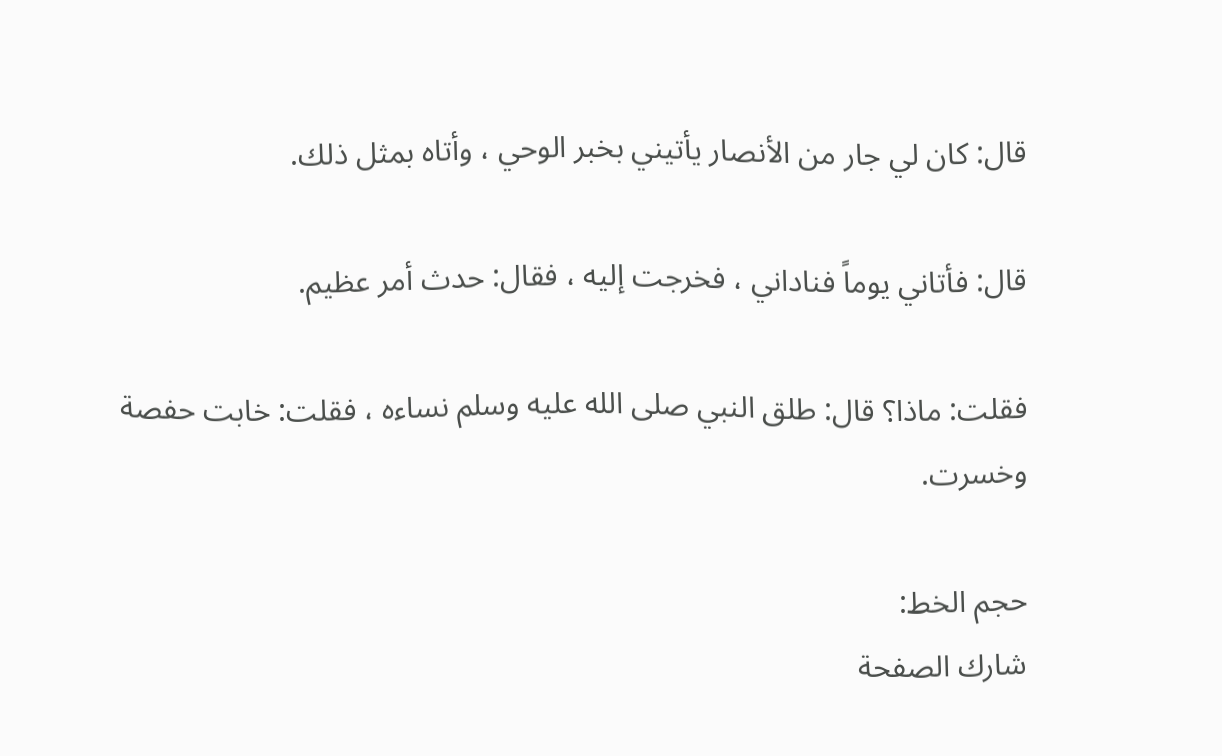قال: كان لي جار من الأنصار يأتيني بخبر الوحي ، وأتاه بمثل ذلك.

قال: فأتاني يوماً فناداني ، فخرجت إليه ، فقال: حدث أمر عظيم.

فقلت: ماذا؟ قال: طلق النبي صلى الله عليه وسلم نساءه ، فقلت: خابت حفصة وخسرت.

حجم الخط:
شارك الصفحة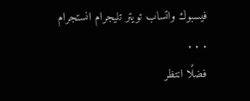فيسبوك واتساب تويتر تليجرام انستجرام
. . .
فضلًا انتظر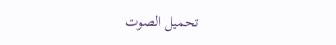تحميل الصوت